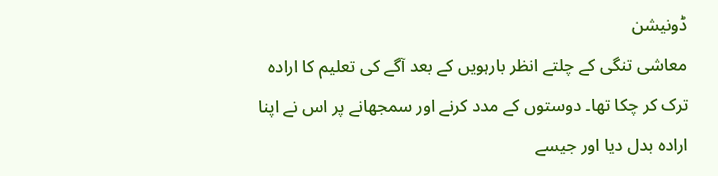ڈونیشن
معاشی تنگی کے چلتے انظر بارہویں کے بعد آگے کی تعلیم کا ارادہ ترک کر چکا تھا۔ دوستوں کے مدد کرنے اور سمجھانے پر اس نے اپنا ارادہ بدل دیا اور جیسے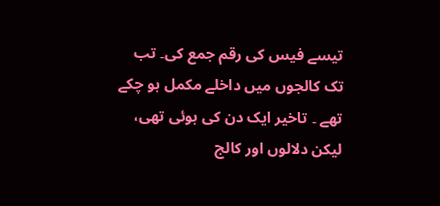تیسے فیس کی رقم جمع کی۔ تب تک کالجوں میں داخلے مکمل ہو چکے تھے ۔ تاخیر ایک دن کی ہوئی تھی، لیکن دلالوں اور کالج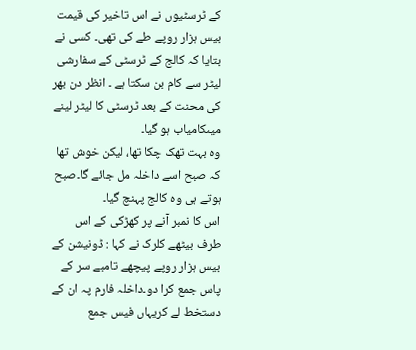کے ٹرسٹیوں نے اس تاخیر کی قیمت بیس ہزار روپے طے کی تھی۔ کسی نے بتایا کہ کالج کے ٹرسٹی کے سفارشی لیٹر سے کام بن سکتا ہے ۔ انظر دن بھر کی محنت کے بعد ٹرسٹی کا لیٹر لینے میںکامیاب ہو گیا۔
وہ بہت تھک چکا تھا، لیکن خوش تھا کہ صبح اسے داخلہ مل جائے گا۔صبح ہوتے ہی وہ کالج پہنچ گیا۔
اس کا نمبر آنے پر کھڑکی کے اس طرف بیٹھے کلرک نے کہا : ڈونیشن کے بیس ہزار روپے پیچھے تامبے سر کے پاس جمع کرا دو۔داخلہ فارم پہ ان کے دستخط لے کریہاں فیس جمع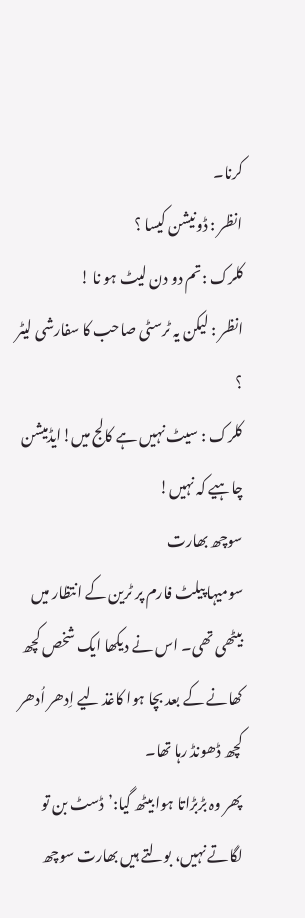کرنا۔
انظر : ڈونیشن کیسا ؟
کلرک :تم دو دن لیٹ ہو نا !
انظر : لیکن یہ ٹرسٹی صاحب کا سفارشی لیٹر ؟
کلرک : سیٹ نہیں ہے کالج میں!ایڈمیشن چاہیے کہ نہیں!
سوچھ بھارت
سومیہا پیلٹ فارم پر ٹرین کے انتظار میں بیٹھی تھی۔ اس نے دیکھا ایک شخص کچھ کھانے کے بعد بچا ہوا کاغذ لیے اِدھر اُدھر کچھ ڈھونڈ رہا تھا۔
پھر وہ بڑبڑاتا ہوا بیٹھ گیا:’ڈسٹ بن تو لگاتے نہیں، بولتے ہیں بھارت سوچھ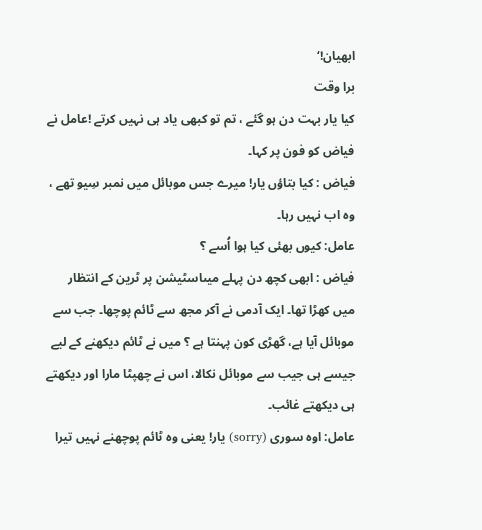ابھیان!‘
برا وقت
کیا یار بہت دن ہو گئے ، تم تو کبھی یاد ہی نہیں کرتے !عامل نے فیاض کو فون پر کہا۔
فیاض : کیا بتاؤں یار! میرے جس موبائل میں نمبر سِیو تھے ، وہ اب نہیں رہا۔
عامل: کیوں بھئی کیا ہوا اُسے ؟
فیاض : ابھی کچھ دن پہلے میںاسٹیشن پر ٹرین کے انتظار میں کھڑا تھا۔ ایک آدمی نے آکر مجھ سے ٹائم پوچھا۔ جب سے موبائل آیا ہے، گھڑی کون پہنتا ہے ؟ میں نے ٹائم دیکھنے کے لیے جیسے ہی جیب سے موبائل نکالا، اس نے چھپٹا مارا اور دیکھتے ہی دیکھتے غائب۔
عامل: اوہ سوری (sorry) یار! یعنی وہ ٹائم پوچھنے نہیں تیرا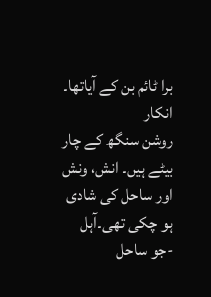برا ٹائم بن کے آیاتھا۔
انکار
روشن سنگھ کے چار بیٹے ہیں۔ انش، ونش اور ساحل کی شادی ہو چکی تھی۔آہل -جو ساحل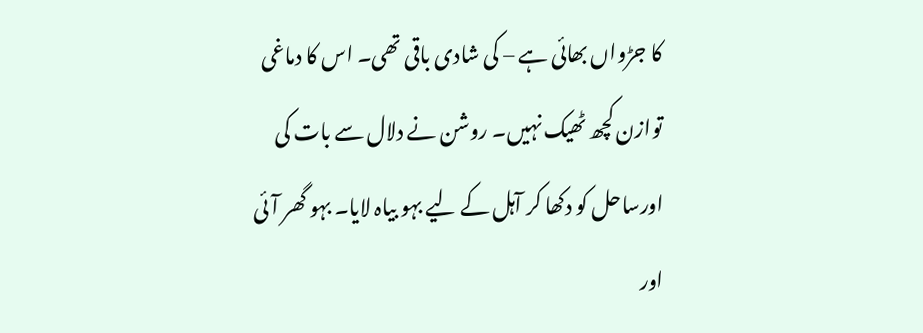کا جڑواں بھائی ہے – کی شادی باقی تھی۔ اس کا دماغی توازن کچھ ٹھیک نہیں۔ روشن نے دلال سے بات کی اورساحل کو دکھا کر آہل کے لیے بہو بیاہ لایا۔ بہو گھر آئی اور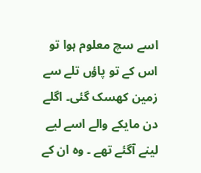اسے سچ معلوم ہوا تو اس کے تو پاؤں تلے سے زمین کھسک گئی۔ اگلے دن مایکے والے اسے لیے لینے آگئے تھے ۔ وہ ان کے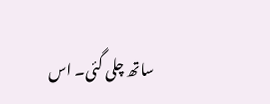ساتھ چلی گئی۔ اس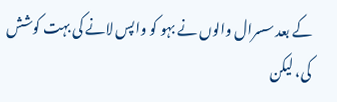کے بعد سسرال والوں نے بہو کو واپس لانے کی بہت کوشش کی، لیکن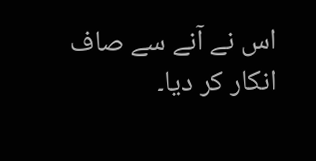اس نے آنے سے صاف انکار کر دیا۔